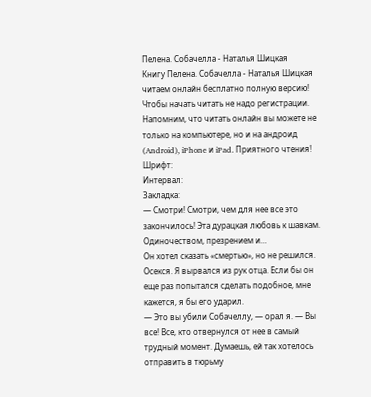Пелена. Собачелла - Наталья Шицкая
Книгу Пелена. Собачелла - Наталья Шицкая читаем онлайн бесплатно полную версию! Чтобы начать читать не надо регистрации. Напомним, что читать онлайн вы можете не только на компьютере, но и на андроид (Android), iPhone и iPad. Приятного чтения!
Шрифт:
Интервал:
Закладка:
— Смотри! Смотри, чем для нее все это закончилось! Эта дурацкая любовь к шавкам. Одиночеством, презрением и…
Он хотел сказать «смертью», но не решился. Осекся. Я вырвался из рук отца. Если бы он еще раз попытался сделать подобное, мне кажется, я бы его ударил.
— Это вы убили Собачеллу, — орал я. — Вы все! Все, кто отвернулся от нее в самый трудный момент. Думаешь, ей так хотелось отправить в тюрьму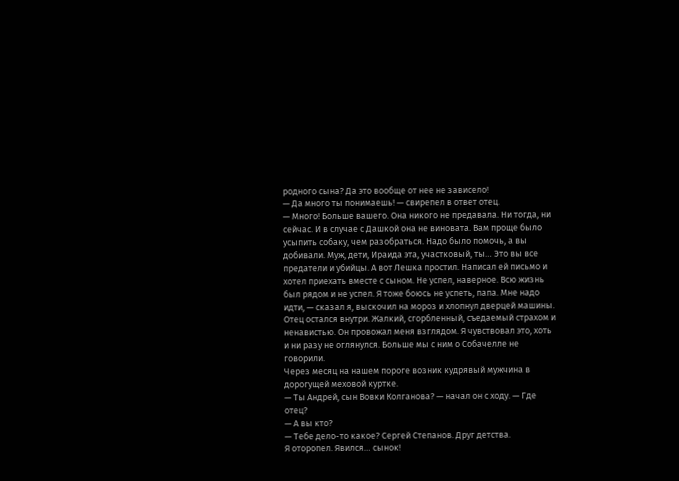родного сына? Да это вообще от нее не зависело!
— Да много ты понимаешь! — свирепел в ответ отец.
— Много! Больше вашего. Она никого не предавала. Ни тогда, ни сейчас. И в случае с Дашкой она не виновата. Вам проще было усыпить собаку, чем разобраться. Надо было помочь, а вы добивали. Муж, дети, Ираида эта, участковый, ты… Это вы все предатели и убийцы. А вот Лешка простил. Написал ей письмо и хотел приехать вместе с сыном. Не успел, наверное. Всю жизнь был рядом и не успел. Я тоже боюсь не успеть, папа. Мне надо идти, — сказал я, выскочил на мороз и хлопнул дверцей машины.
Отец остался внутри. Жалкий, сгорбленный, съедаемый страхом и ненавистью. Он провожал меня взглядом. Я чувствовал это, хоть и ни разу не оглянулся. Больше мы с ним о Собачелле не говорили.
Через месяц на нашем пороге возник кудрявый мужчина в дорогущей меховой куртке.
— Ты Андрей, сын Вовки Колганова? — начал он с ходу. — Где отец?
— А вы кто?
— Тебе дело-то какое? Сергей Степанов. Друг детства.
Я оторопел. Явился… сынок!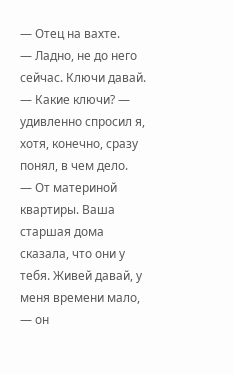— Отец на вахте.
— Ладно, не до него сейчас. Ключи давай.
— Какие ключи? — удивленно спросил я, хотя, конечно, сразу понял, в чем дело.
— От материной квартиры. Ваша старшая дома сказала, что они у тебя. Живей давай, у меня времени мало, — он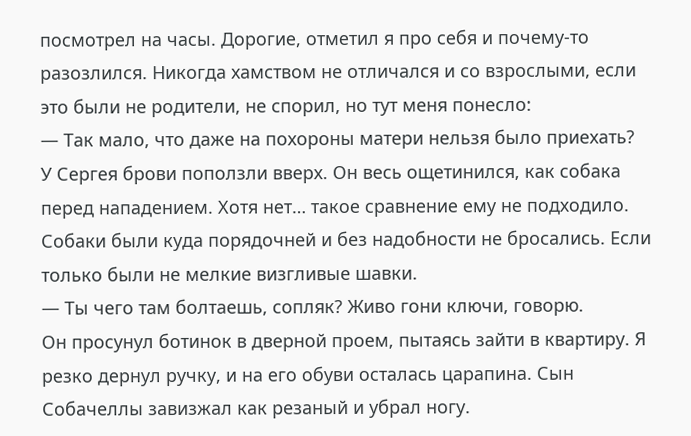посмотрел на часы. Дорогие, отметил я про себя и почему-то разозлился. Никогда хамством не отличался и со взрослыми, если это были не родители, не спорил, но тут меня понесло:
— Так мало, что даже на похороны матери нельзя было приехать?
У Сергея брови поползли вверх. Он весь ощетинился, как собака перед нападением. Хотя нет… такое сравнение ему не подходило. Собаки были куда порядочней и без надобности не бросались. Если только были не мелкие визгливые шавки.
— Ты чего там болтаешь, сопляк? Живо гони ключи, говорю.
Он просунул ботинок в дверной проем, пытаясь зайти в квартиру. Я резко дернул ручку, и на его обуви осталась царапина. Сын Собачеллы завизжал как резаный и убрал ногу.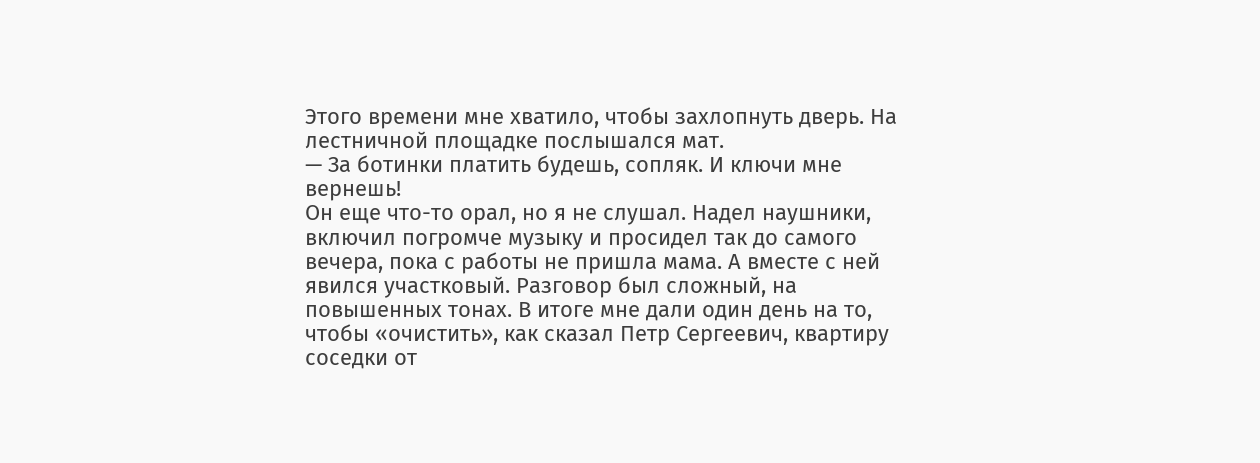Этого времени мне хватило, чтобы захлопнуть дверь. На лестничной площадке послышался мат.
— За ботинки платить будешь, сопляк. И ключи мне вернешь!
Он еще что-то орал, но я не слушал. Надел наушники, включил погромче музыку и просидел так до самого вечера, пока с работы не пришла мама. А вместе с ней явился участковый. Разговор был сложный, на повышенных тонах. В итоге мне дали один день на то, чтобы «очистить», как сказал Петр Сергеевич, квартиру соседки от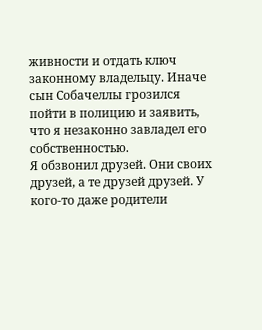живности и отдать ключ законному владельцу. Иначе сын Собачеллы грозился пойти в полицию и заявить, что я незаконно завладел его собственностью.
Я обзвонил друзей. Они своих друзей, а те друзей друзей. У кого-то даже родители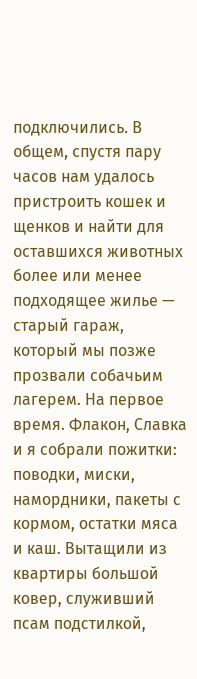подключились. В общем, спустя пару часов нам удалось пристроить кошек и щенков и найти для оставшихся животных более или менее подходящее жилье — старый гараж, который мы позже прозвали собачьим лагерем. На первое время. Флакон, Славка и я собрали пожитки: поводки, миски, намордники, пакеты с кормом, остатки мяса и каш. Вытащили из квартиры большой ковер, служивший псам подстилкой,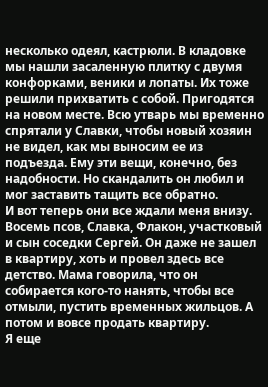несколько одеял, кастрюли. В кладовке мы нашли засаленную плитку с двумя конфорками, веники и лопаты. Их тоже решили прихватить с собой. Пригодятся на новом месте. Всю утварь мы временно спрятали у Славки, чтобы новый хозяин не видел, как мы выносим ее из подъезда. Ему эти вещи, конечно, без надобности. Но скандалить он любил и мог заставить тащить все обратно.
И вот теперь они все ждали меня внизу. Восемь псов, Славка, Флакон, участковый и сын соседки Сергей. Он даже не зашел в квартиру, хоть и провел здесь все детство. Мама говорила, что он собирается кого-то нанять, чтобы все отмыли, пустить временных жильцов. А потом и вовсе продать квартиру.
Я еще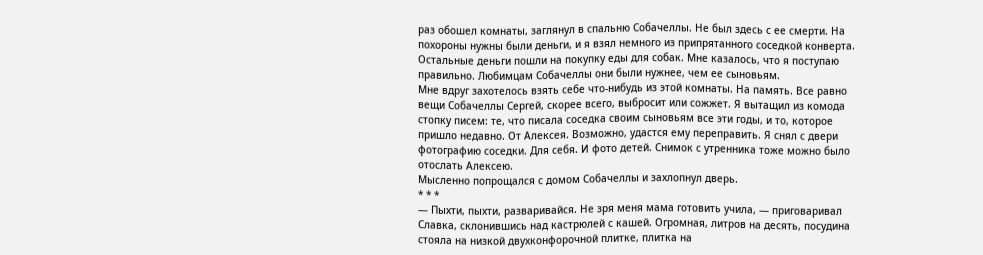раз обошел комнаты, заглянул в спальню Собачеллы. Не был здесь с ее смерти. На похороны нужны были деньги, и я взял немного из припрятанного соседкой конверта. Остальные деньги пошли на покупку еды для собак. Мне казалось, что я поступаю правильно. Любимцам Собачеллы они были нужнее, чем ее сыновьям.
Мне вдруг захотелось взять себе что-нибудь из этой комнаты. На память. Все равно вещи Собачеллы Сергей, скорее всего, выбросит или сожжет. Я вытащил из комода стопку писем: те, что писала соседка своим сыновьям все эти годы, и то, которое пришло недавно. От Алексея. Возможно, удастся ему переправить. Я снял с двери фотографию соседки. Для себя. И фото детей. Снимок с утренника тоже можно было отослать Алексею.
Мысленно попрощался с домом Собачеллы и захлопнул дверь.
* * *
— Пыхти, пыхти, разваривайся. Не зря меня мама готовить учила, — приговаривал Славка, склонившись над кастрюлей с кашей. Огромная, литров на десять, посудина стояла на низкой двухконфорочной плитке, плитка на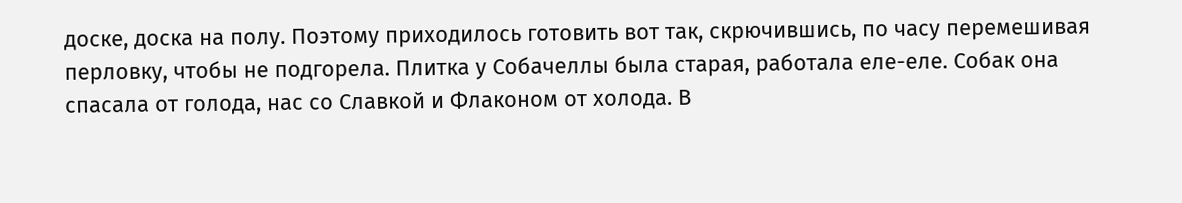доске, доска на полу. Поэтому приходилось готовить вот так, скрючившись, по часу перемешивая перловку, чтобы не подгорела. Плитка у Собачеллы была старая, работала еле-еле. Собак она спасала от голода, нас со Славкой и Флаконом от холода. В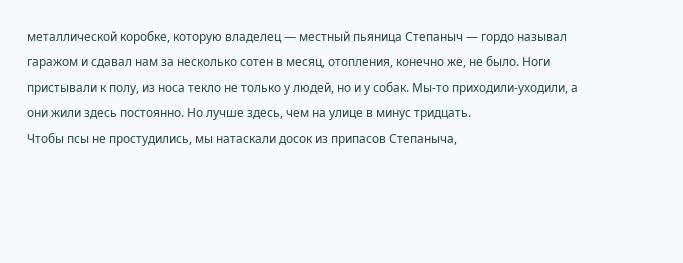металлической коробке, которую владелец — местный пьяница Степаныч — гордо называл гаражом и сдавал нам за несколько сотен в месяц, отопления, конечно же, не было. Ноги пристывали к полу, из носа текло не только у людей, но и у собак. Мы-то приходили-уходили, а они жили здесь постоянно. Но лучше здесь, чем на улице в минус тридцать.
Чтобы псы не простудились, мы натаскали досок из припасов Степаныча,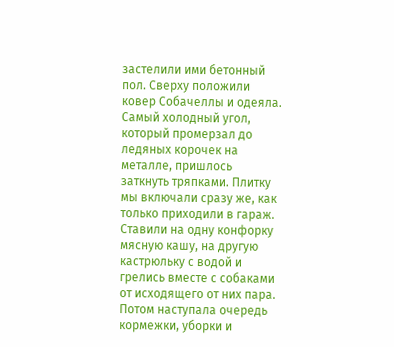застелили ими бетонный пол. Сверху положили ковер Собачеллы и одеяла. Самый холодный угол, который промерзал до ледяных корочек на металле, пришлось заткнуть тряпками. Плитку мы включали сразу же, как только приходили в гараж. Ставили на одну конфорку мясную кашу, на другую кастрюльку с водой и грелись вместе с собаками от исходящего от них пара. Потом наступала очередь кормежки, уборки и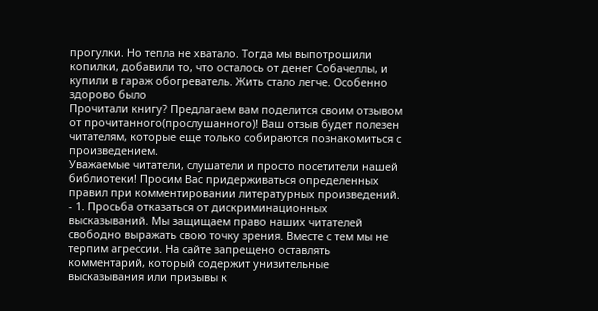прогулки. Но тепла не хватало. Тогда мы выпотрошили копилки, добавили то, что осталось от денег Собачеллы, и купили в гараж обогреватель. Жить стало легче. Особенно здорово было
Прочитали книгу? Предлагаем вам поделится своим отзывом от прочитанного(прослушанного)! Ваш отзыв будет полезен читателям, которые еще только собираются познакомиться с произведением.
Уважаемые читатели, слушатели и просто посетители нашей библиотеки! Просим Вас придерживаться определенных правил при комментировании литературных произведений.
- 1. Просьба отказаться от дискриминационных высказываний. Мы защищаем право наших читателей свободно выражать свою точку зрения. Вместе с тем мы не терпим агрессии. На сайте запрещено оставлять комментарий, который содержит унизительные высказывания или призывы к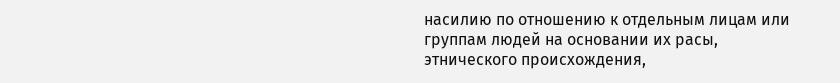насилию по отношению к отдельным лицам или группам людей на основании их расы, этнического происхождения,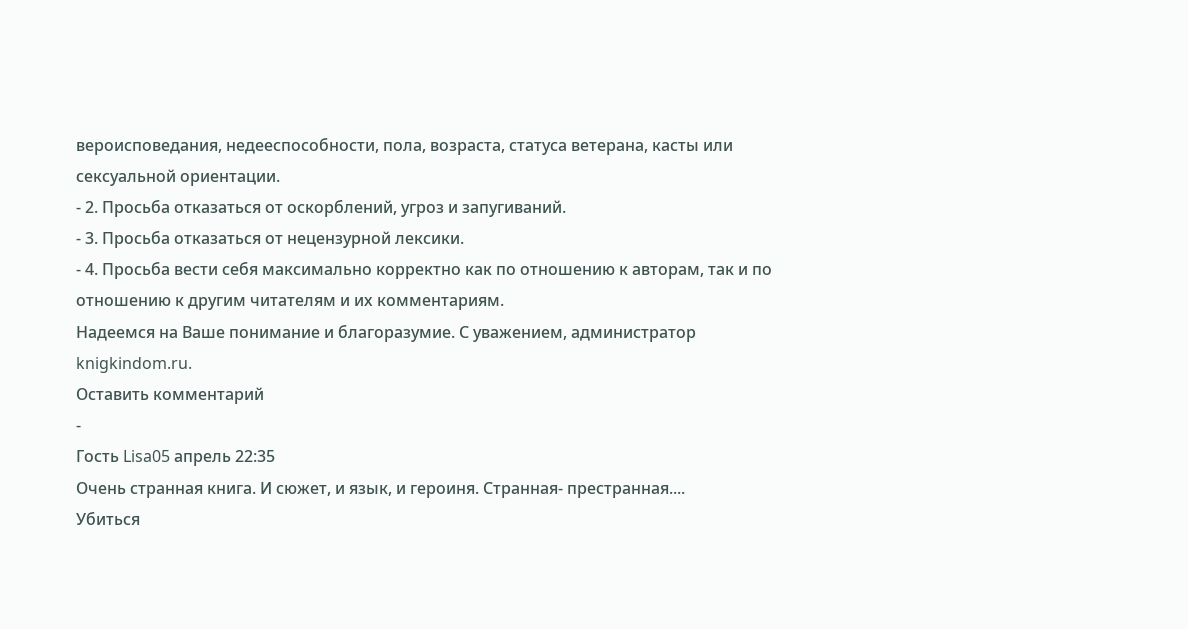вероисповедания, недееспособности, пола, возраста, статуса ветерана, касты или сексуальной ориентации.
- 2. Просьба отказаться от оскорблений, угроз и запугиваний.
- 3. Просьба отказаться от нецензурной лексики.
- 4. Просьба вести себя максимально корректно как по отношению к авторам, так и по отношению к другим читателям и их комментариям.
Надеемся на Ваше понимание и благоразумие. С уважением, администратор knigkindom.ru.
Оставить комментарий
-
Гость Lisa05 апрель 22:35
Очень странная книга. И сюжет, и язык, и героиня. Странная- престранная....
Убиться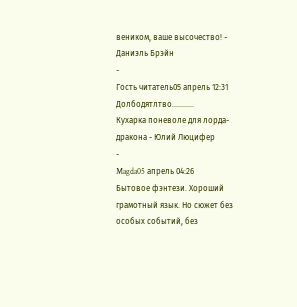веником, ваше высочество! - Даниэль Брэйн
-
Гость читатель05 апрель 12:31
Долбодятлтво...........
Кухарка поневоле для лорда-дракона - Юлий Люцифер
-
Magda05 апрель 04:26
Бытовое фэнтези. Хороший грамотный язык. Но сюжет без особых событий, без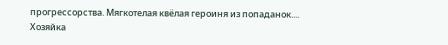прогрессорства. Мягкотелая квёлая героиня из попаданок....
Хозяйка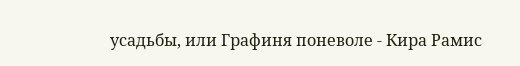усадьбы, или Графиня поневоле - Кира Рамис